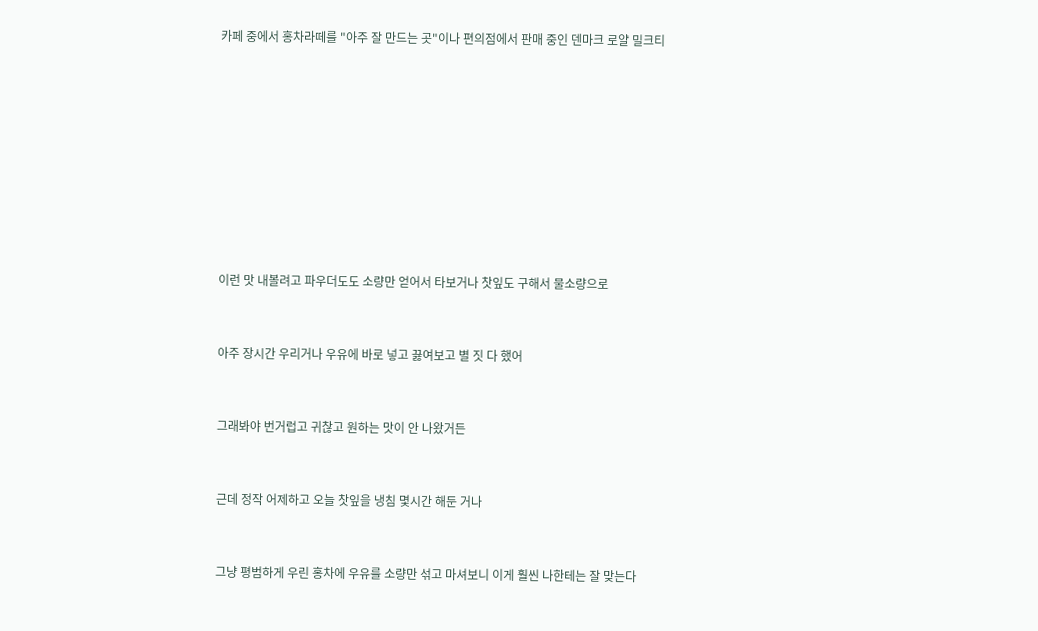카페 중에서 홍차라떼를 "아주 잘 만드는 곳"이나 편의점에서 판매 중인 덴마크 로얄 밀크티









이런 맛 내볼려고 파우더도도 소량만 얻어서 타보거나 찻잎도 구해서 물소량으로


아주 장시간 우리거나 우유에 바로 넣고 끓여보고 별 짓 다 했어


그래봐야 번거럽고 귀찮고 원하는 맛이 안 나왔거든


근데 정작 어제하고 오늘 찻잎을 냉침 몇시간 해둔 거나


그냥 평범하게 우린 홍차에 우유를 소량만 섞고 마셔보니 이게 훨씬 나한테는 잘 맞는다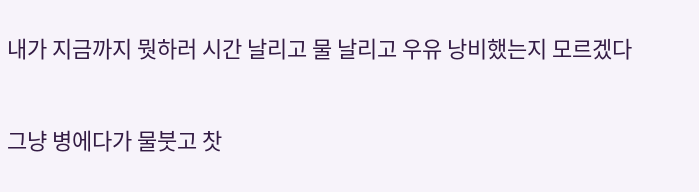내가 지금까지 뭣하러 시간 날리고 물 날리고 우유 낭비했는지 모르겠다


그냥 병에다가 물붓고 찻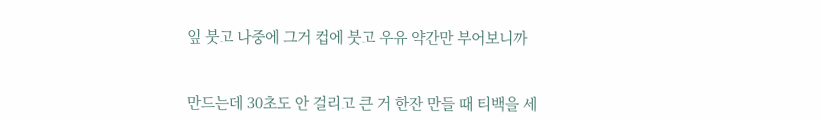잎 붓고 나중에 그거 컵에 붓고 우유 약간만 부어보니까


만드는데 30초도 안 걸리고 큰 거 한잔 만들 때 티백을 세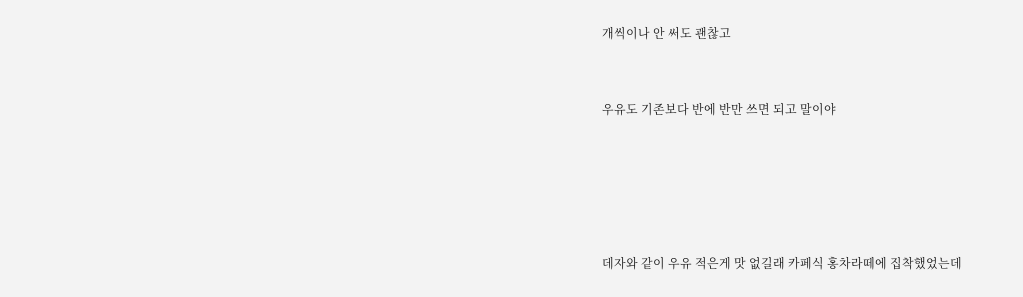개씩이나 안 써도 괜찮고


우유도 기존보다 반에 반만 쓰면 되고 말이야





데자와 같이 우유 적은게 맛 없길래 카페식 홍차라떼에 집착했었는데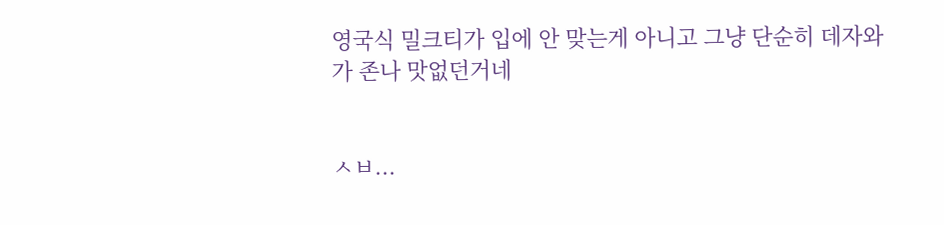영국식 밀크티가 입에 안 맞는게 아니고 그냥 단순히 데자와가 존나 맛없던거네


ㅅㅂ...